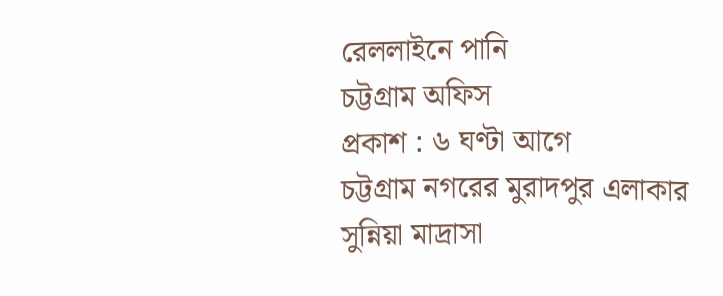রেললাইনে পানি
চট্টগ্রাম অফিস
প্রকাশ : ৬ ঘণ্টা আগে
চট্টগ্রাম নগরের মুরাদপুর এলাকার সুন্নিয়া মাদ্রাসা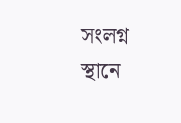সংলগ্ন স্থানে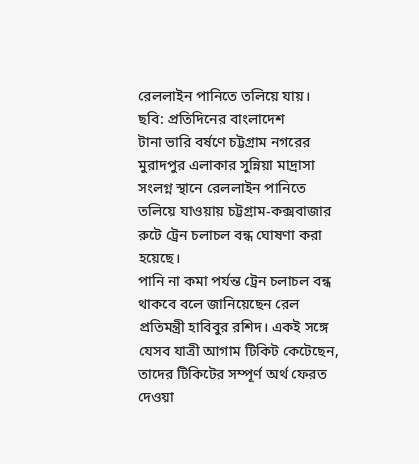রেললাইন পানিতে তলিয়ে যায়। ছবি: প্রতিদিনের বাংলাদেশ
টানা ভারি বর্ষণে চট্টগ্রাম নগরের মুরাদপুর এলাকার সুন্নিয়া মাদ্রাসা সংলগ্ন স্থানে রেললাইন পানিতে তলিয়ে যাওয়ায় চট্টগ্রাম-কক্সবাজার রুটে ট্রেন চলাচল বন্ধ ঘোষণা করা হয়েছে।
পানি না কমা পর্যন্ত ট্রেন চলাচল বন্ধ থাকবে বলে জানিয়েছেন রেল প্রতিমন্ত্রী হাবিবুর রশিদ। একই সঙ্গে যেসব যাত্রী আগাম টিকিট কেটেছেন, তাদের টিকিটের সম্পূর্ণ অর্থ ফেরত দেওয়া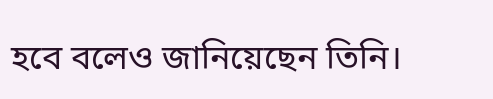হবে বলেও জানিয়েছেন তিনি।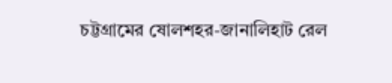চট্টগ্রামের ষোলশহর-জানালিহাট রেল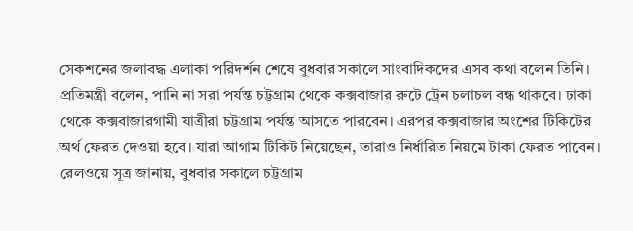সেকশনের জলাবদ্ধ এলাকা পরিদর্শন শেষে বুধবার সকালে সাংবাদিকদের এসব কথা বলেন তিনি।
প্রতিমন্ত্রী বলেন, পানি না সরা পর্যন্ত চট্টগ্রাম থেকে কক্সবাজার রুটে ট্রেন চলাচল বন্ধ থাকবে। ঢাকা থেকে কক্সবাজারগামী যাত্রীরা চট্টগ্রাম পর্যন্ত আসতে পারবেন। এরপর কক্সবাজার অংশের টিকিটের অর্থ ফেরত দেওয়া হবে। যারা আগাম টিকিট নিয়েছেন, তারাও নির্ধারিত নিয়মে টাকা ফেরত পাবেন।
রেলওয়ে সূত্র জানায়, বুধবার সকালে চট্টগ্রাম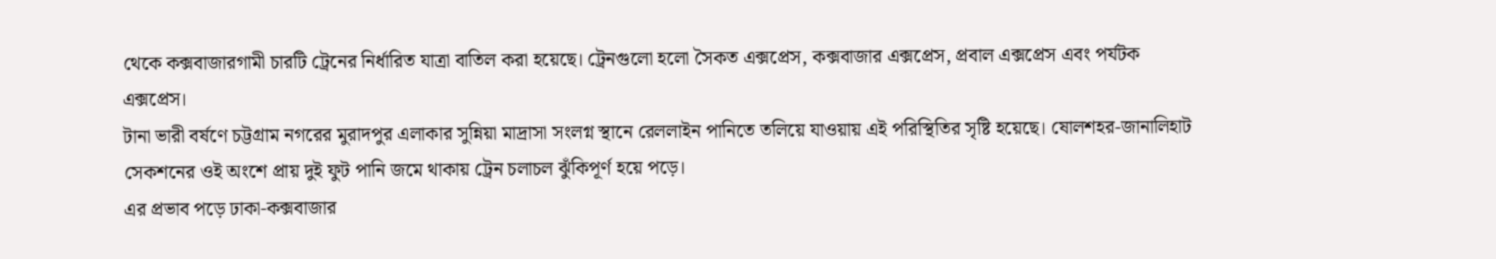থেকে কক্সবাজারগামী চারটি ট্রেনের নির্ধারিত যাত্রা বাতিল করা হয়েছে। ট্রেনগুলো হলো সৈকত এক্সপ্রেস, কক্সবাজার এক্সপ্রেস, প্রবাল এক্সপ্রেস এবং পর্যটক এক্সপ্রেস।
টানা ভারী বর্ষণে চট্টগ্রাম নগরের মুরাদপুর এলাকার সুন্নিয়া মাদ্রাসা সংলগ্ন স্থানে রেললাইন পানিতে তলিয়ে যাওয়ায় এই পরিস্থিতির সৃষ্টি হয়েছে। ষোলশহর-জানালিহাট সেকশনের ওই অংশে প্রায় দুই ফুট পানি জমে থাকায় ট্রেন চলাচল ঝুঁকিপূর্ণ হয়ে পড়ে।
এর প্রভাব পড়ে ঢাকা-কক্সবাজার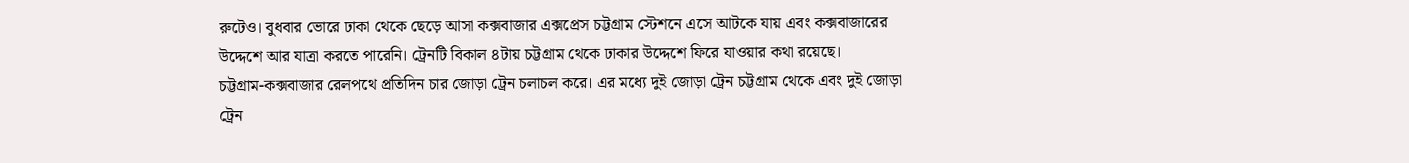রুটেও। বুধবার ভোরে ঢাকা থেকে ছেড়ে আসা কক্সবাজার এক্সপ্রেস চট্টগ্রাম স্টেশনে এসে আটকে যায় এবং কক্সবাজারের উদ্দেশে আর যাত্রা করতে পারেনি। ট্রেনটি বিকাল ৪টায় চট্টগ্রাম থেকে ঢাকার উদ্দেশে ফিরে যাওয়ার কথা রয়েছে।
চট্টগ্রাম-কক্সবাজার রেলপথে প্রতিদিন চার জোড়া ট্রেন চলাচল করে। এর মধ্যে দুই জোড়া ট্রেন চট্টগ্রাম থেকে এবং দুই জোড়া ট্রেন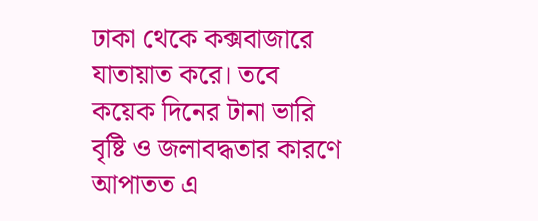ঢাকা থেকে কক্সবাজারে যাতায়াত করে। তবে কয়েক দিনের টানা ভারি বৃষ্টি ও জলাবদ্ধতার কারণে আপাতত এ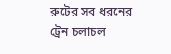রুটের সব ধরনের ট্রেন চলাচল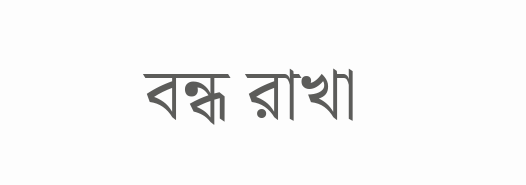বন্ধ রাখা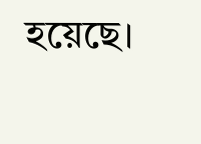হয়েছে।